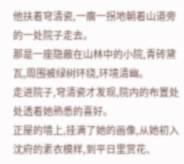他扶着穹清瓷,一瘸一拐地朝着山道旁的一处院子走去。
那是一座隐蔽在山林中的小院,青砖黛瓦,周围被绿树环绕,环境清幽。
走进院子,穹清瓷才发现,院内的布置处处透着她熟悉的喜好。
正屋的墙上,挂满了她的画像,从她初入沈府的素衣模样,到平日里赏花、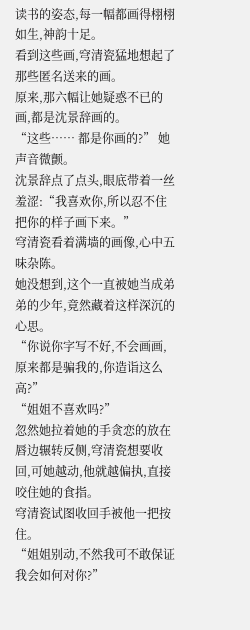读书的姿态,每一幅都画得栩栩如生,神韵十足。
看到这些画,穹清瓷猛地想起了那些匿名送来的画。
原来,那六幅让她疑惑不已的画,都是沈景辞画的。
“这些…… 都是你画的?” 她声音微颤。
沈景辞点了点头,眼底带着一丝羞涩:“我喜欢你,所以忍不住把你的样子画下来。”
穹清瓷看着满墙的画像,心中五味杂陈。
她没想到,这个一直被她当成弟弟的少年,竟然藏着这样深沉的心思。
“你说你字写不好,不会画画,原来都是骗我的,你造诣这么高?”
“姐姐不喜欢吗?”
忽然她拉着她的手贪恋的放在唇边辗转反侧,穹清瓷想要收回,可她越动,他就越偏执,直接咬住她的食指。
穹清瓷试图收回手被他一把按住。
“姐姐别动,不然我可不敢保证我会如何对你?”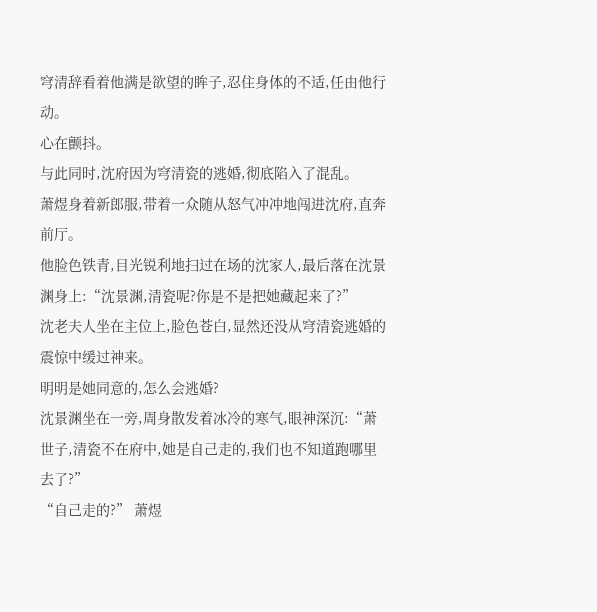穹清辞看着他满是欲望的眸子,忍住身体的不适,任由他行动。
心在颤抖。
与此同时,沈府因为穹清瓷的逃婚,彻底陷入了混乱。
萧煜身着新郎服,带着一众随从怒气冲冲地闯进沈府,直奔前厅。
他脸色铁青,目光锐利地扫过在场的沈家人,最后落在沈景渊身上:“沈景渊,清瓷呢?你是不是把她藏起来了?”
沈老夫人坐在主位上,脸色苍白,显然还没从穹清瓷逃婚的震惊中缓过神来。
明明是她同意的,怎么会逃婚?
沈景渊坐在一旁,周身散发着冰冷的寒气,眼神深沉:“萧世子,清瓷不在府中,她是自己走的,我们也不知道跑哪里去了?”
“自己走的?” 萧煜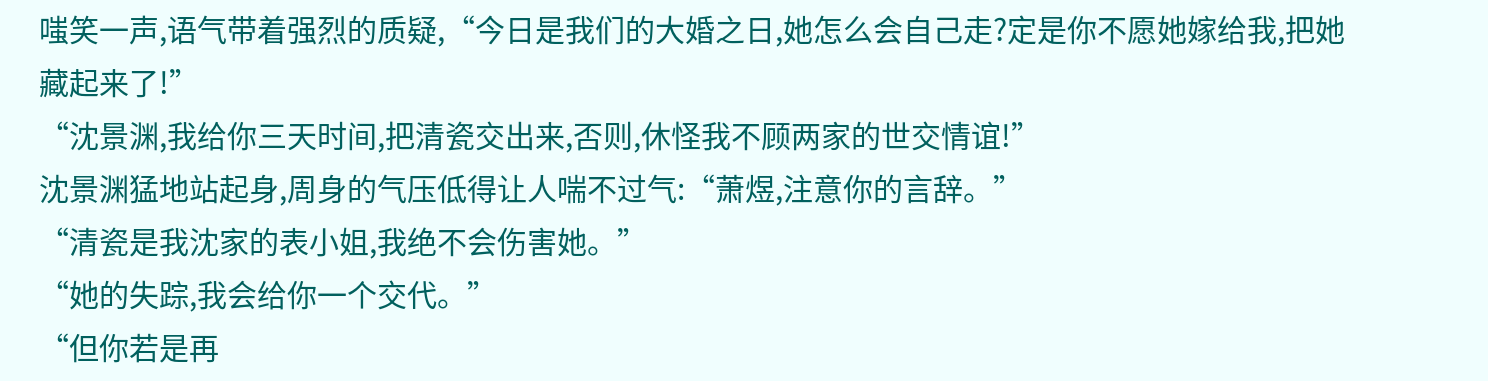嗤笑一声,语气带着强烈的质疑,“今日是我们的大婚之日,她怎么会自己走?定是你不愿她嫁给我,把她藏起来了!”
“沈景渊,我给你三天时间,把清瓷交出来,否则,休怪我不顾两家的世交情谊!”
沈景渊猛地站起身,周身的气压低得让人喘不过气:“萧煜,注意你的言辞。”
“清瓷是我沈家的表小姐,我绝不会伤害她。”
“她的失踪,我会给你一个交代。”
“但你若是再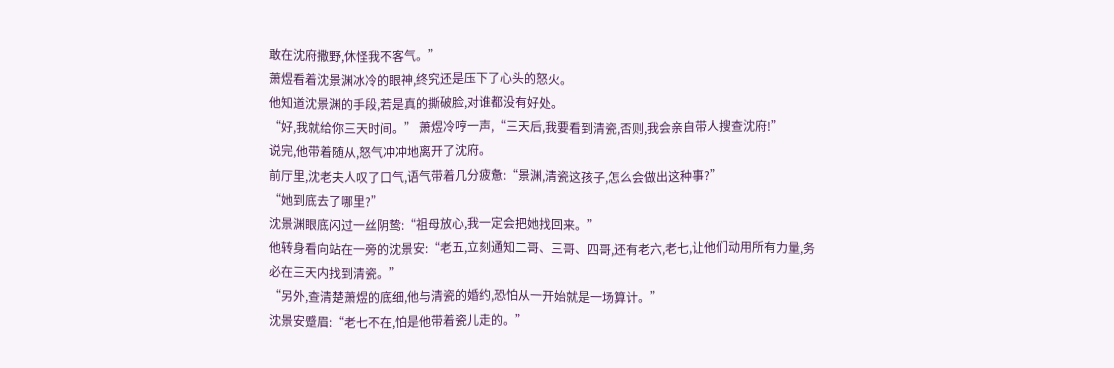敢在沈府撒野,休怪我不客气。”
萧煜看着沈景渊冰冷的眼神,终究还是压下了心头的怒火。
他知道沈景渊的手段,若是真的撕破脸,对谁都没有好处。
“好,我就给你三天时间。” 萧煜冷哼一声,“三天后,我要看到清瓷,否则,我会亲自带人搜查沈府!”
说完,他带着随从,怒气冲冲地离开了沈府。
前厅里,沈老夫人叹了口气,语气带着几分疲惫:“景渊,清瓷这孩子,怎么会做出这种事?”
“她到底去了哪里?”
沈景渊眼底闪过一丝阴鸷:“祖母放心,我一定会把她找回来。”
他转身看向站在一旁的沈景安:“老五,立刻通知二哥、三哥、四哥,还有老六,老七,让他们动用所有力量,务必在三天内找到清瓷。”
“另外,查清楚萧煜的底细,他与清瓷的婚约,恐怕从一开始就是一场算计。”
沈景安蹙眉:“老七不在,怕是他带着瓷儿走的。”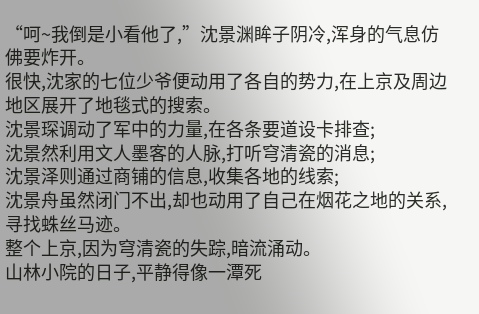“呵~我倒是小看他了,”沈景渊眸子阴冷,浑身的气息仿佛要炸开。
很快,沈家的七位少爷便动用了各自的势力,在上京及周边地区展开了地毯式的搜索。
沈景琛调动了军中的力量,在各条要道设卡排查;
沈景然利用文人墨客的人脉,打听穹清瓷的消息;
沈景泽则通过商铺的信息,收集各地的线索;
沈景舟虽然闭门不出,却也动用了自己在烟花之地的关系,寻找蛛丝马迹。
整个上京,因为穹清瓷的失踪,暗流涌动。
山林小院的日子,平静得像一潭死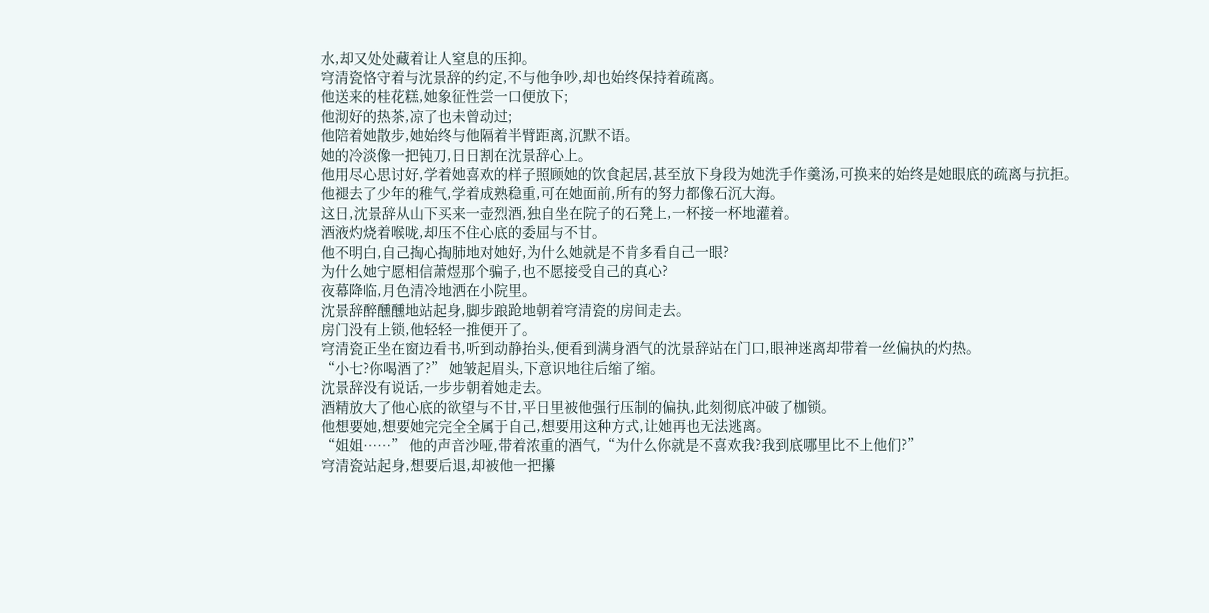水,却又处处藏着让人窒息的压抑。
穹清瓷恪守着与沈景辞的约定,不与他争吵,却也始终保持着疏离。
他送来的桂花糕,她象征性尝一口便放下;
他沏好的热茶,凉了也未曾动过;
他陪着她散步,她始终与他隔着半臂距离,沉默不语。
她的冷淡像一把钝刀,日日割在沈景辞心上。
他用尽心思讨好,学着她喜欢的样子照顾她的饮食起居,甚至放下身段为她洗手作羹汤,可换来的始终是她眼底的疏离与抗拒。
他褪去了少年的稚气,学着成熟稳重,可在她面前,所有的努力都像石沉大海。
这日,沈景辞从山下买来一壶烈酒,独自坐在院子的石凳上,一杯接一杯地灌着。
酒液灼烧着喉咙,却压不住心底的委屈与不甘。
他不明白,自己掏心掏肺地对她好,为什么她就是不肯多看自己一眼?
为什么她宁愿相信萧煜那个骗子,也不愿接受自己的真心?
夜幕降临,月色清冷地洒在小院里。
沈景辞醉醺醺地站起身,脚步踉跄地朝着穹清瓷的房间走去。
房门没有上锁,他轻轻一推便开了。
穹清瓷正坐在窗边看书,听到动静抬头,便看到满身酒气的沈景辞站在门口,眼神迷离却带着一丝偏执的灼热。
“小七?你喝酒了?” 她皱起眉头,下意识地往后缩了缩。
沈景辞没有说话,一步步朝着她走去。
酒精放大了他心底的欲望与不甘,平日里被他强行压制的偏执,此刻彻底冲破了枷锁。
他想要她,想要她完完全全属于自己,想要用这种方式,让她再也无法逃离。
“姐姐……” 他的声音沙哑,带着浓重的酒气,“为什么你就是不喜欢我?我到底哪里比不上他们?”
穹清瓷站起身,想要后退,却被他一把攥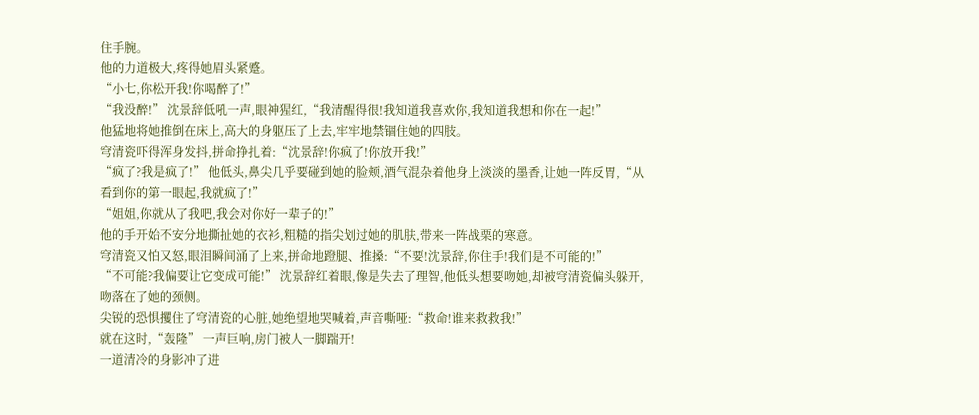住手腕。
他的力道极大,疼得她眉头紧蹙。
“小七,你松开我!你喝醉了!”
“我没醉!” 沈景辞低吼一声,眼神猩红,“我清醒得很!我知道我喜欢你,我知道我想和你在一起!”
他猛地将她推倒在床上,高大的身躯压了上去,牢牢地禁锢住她的四肢。
穹清瓷吓得浑身发抖,拼命挣扎着:“沈景辞!你疯了!你放开我!”
“疯了?我是疯了!” 他低头,鼻尖几乎要碰到她的脸颊,酒气混杂着他身上淡淡的墨香,让她一阵反胃,“从看到你的第一眼起,我就疯了!”
“姐姐,你就从了我吧,我会对你好一辈子的!”
他的手开始不安分地撕扯她的衣衫,粗糙的指尖划过她的肌肤,带来一阵战栗的寒意。
穹清瓷又怕又怒,眼泪瞬间涌了上来,拼命地蹬腿、推搡:“不要!沈景辞,你住手!我们是不可能的!”
“不可能?我偏要让它变成可能!” 沈景辞红着眼,像是失去了理智,他低头想要吻她,却被穹清瓷偏头躲开,吻落在了她的颈侧。
尖锐的恐惧攫住了穹清瓷的心脏,她绝望地哭喊着,声音嘶哑:“救命!谁来救救我!”
就在这时,“轰隆” 一声巨响,房门被人一脚踹开!
一道清冷的身影冲了进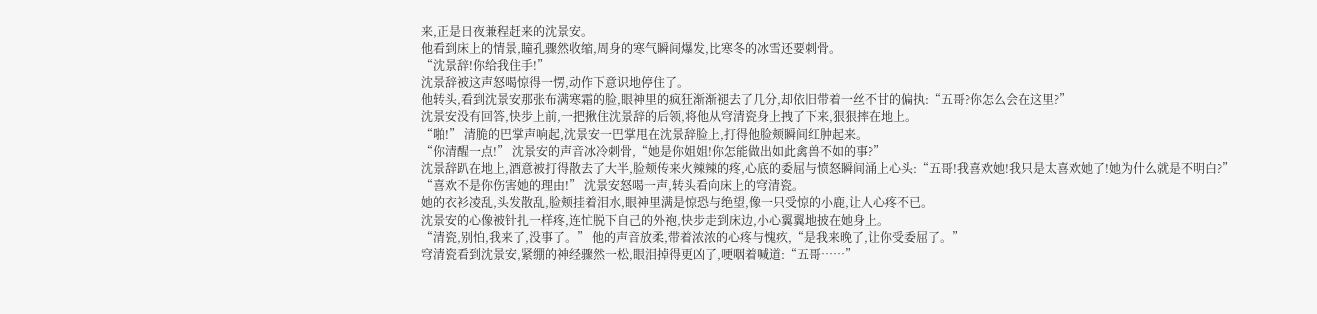来,正是日夜兼程赶来的沈景安。
他看到床上的情景,瞳孔骤然收缩,周身的寒气瞬间爆发,比寒冬的冰雪还要刺骨。
“沈景辞!你给我住手!”
沈景辞被这声怒喝惊得一愣,动作下意识地停住了。
他转头,看到沈景安那张布满寒霜的脸,眼神里的疯狂渐渐褪去了几分,却依旧带着一丝不甘的偏执:“五哥?你怎么会在这里?”
沈景安没有回答,快步上前,一把揪住沈景辞的后领,将他从穹清瓷身上拽了下来,狠狠摔在地上。
“啪!” 清脆的巴掌声响起,沈景安一巴掌甩在沈景辞脸上,打得他脸颊瞬间红肿起来。
“你清醒一点!” 沈景安的声音冰冷刺骨,“她是你姐姐!你怎能做出如此禽兽不如的事?”
沈景辞趴在地上,酒意被打得散去了大半,脸颊传来火辣辣的疼,心底的委屈与愤怒瞬间涌上心头:“五哥!我喜欢她!我只是太喜欢她了!她为什么就是不明白?”
“喜欢不是你伤害她的理由!” 沈景安怒喝一声,转头看向床上的穹清瓷。
她的衣衫凌乱,头发散乱,脸颊挂着泪水,眼神里满是惊恐与绝望,像一只受惊的小鹿,让人心疼不已。
沈景安的心像被针扎一样疼,连忙脱下自己的外袍,快步走到床边,小心翼翼地披在她身上。
“清瓷,别怕,我来了,没事了。” 他的声音放柔,带着浓浓的心疼与愧疚,“是我来晚了,让你受委屈了。”
穹清瓷看到沈景安,紧绷的神经骤然一松,眼泪掉得更凶了,哽咽着喊道:“五哥……”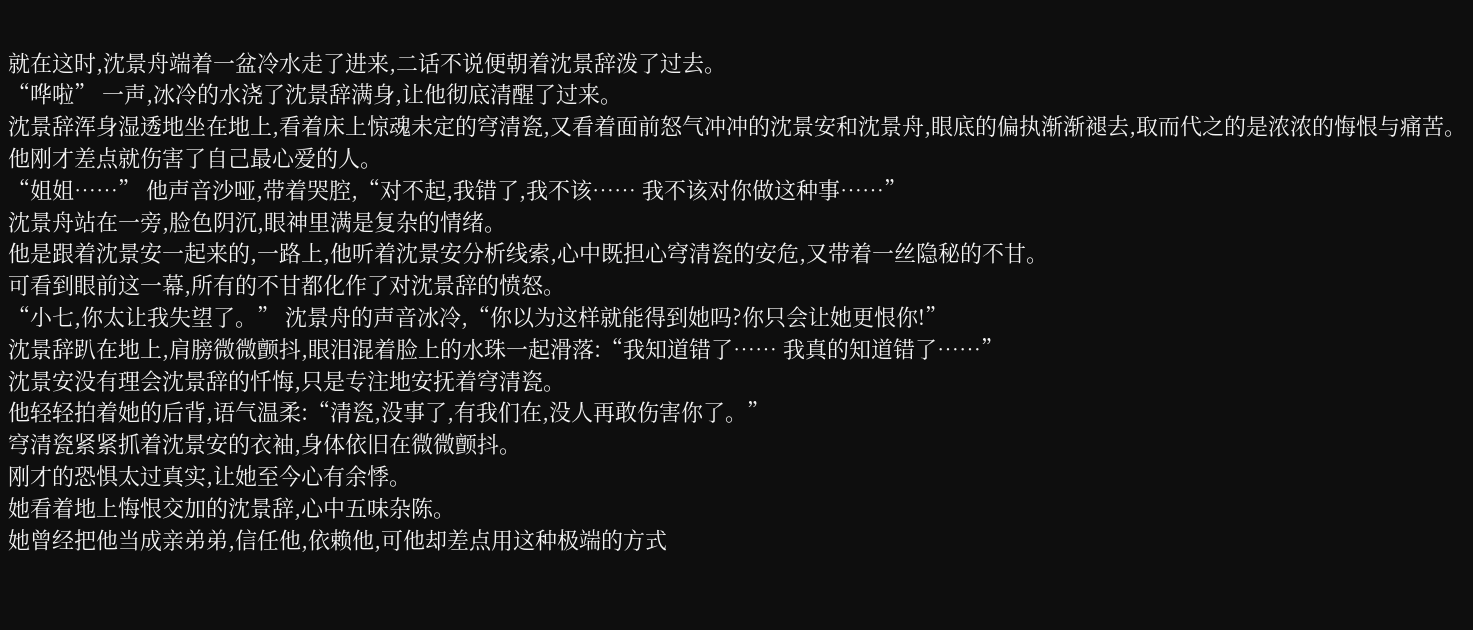就在这时,沈景舟端着一盆冷水走了进来,二话不说便朝着沈景辞泼了过去。
“哗啦” 一声,冰冷的水浇了沈景辞满身,让他彻底清醒了过来。
沈景辞浑身湿透地坐在地上,看着床上惊魂未定的穹清瓷,又看着面前怒气冲冲的沈景安和沈景舟,眼底的偏执渐渐褪去,取而代之的是浓浓的悔恨与痛苦。
他刚才差点就伤害了自己最心爱的人。
“姐姐……” 他声音沙哑,带着哭腔,“对不起,我错了,我不该…… 我不该对你做这种事……”
沈景舟站在一旁,脸色阴沉,眼神里满是复杂的情绪。
他是跟着沈景安一起来的,一路上,他听着沈景安分析线索,心中既担心穹清瓷的安危,又带着一丝隐秘的不甘。
可看到眼前这一幕,所有的不甘都化作了对沈景辞的愤怒。
“小七,你太让我失望了。” 沈景舟的声音冰冷,“你以为这样就能得到她吗?你只会让她更恨你!”
沈景辞趴在地上,肩膀微微颤抖,眼泪混着脸上的水珠一起滑落:“我知道错了…… 我真的知道错了……”
沈景安没有理会沈景辞的忏悔,只是专注地安抚着穹清瓷。
他轻轻拍着她的后背,语气温柔:“清瓷,没事了,有我们在,没人再敢伤害你了。”
穹清瓷紧紧抓着沈景安的衣袖,身体依旧在微微颤抖。
刚才的恐惧太过真实,让她至今心有余悸。
她看着地上悔恨交加的沈景辞,心中五味杂陈。
她曾经把他当成亲弟弟,信任他,依赖他,可他却差点用这种极端的方式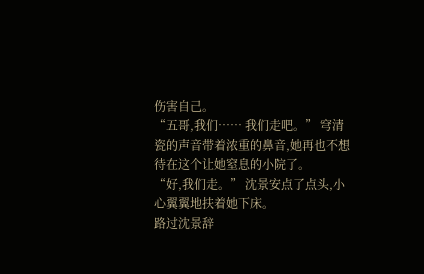伤害自己。
“五哥,我们…… 我们走吧。” 穹清瓷的声音带着浓重的鼻音,她再也不想待在这个让她窒息的小院了。
“好,我们走。” 沈景安点了点头,小心翼翼地扶着她下床。
路过沈景辞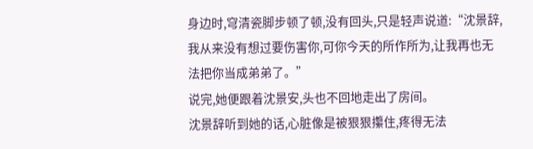身边时,穹清瓷脚步顿了顿,没有回头,只是轻声说道:“沈景辞,我从来没有想过要伤害你,可你今天的所作所为,让我再也无法把你当成弟弟了。”
说完,她便跟着沈景安,头也不回地走出了房间。
沈景辞听到她的话,心脏像是被狠狠攥住,疼得无法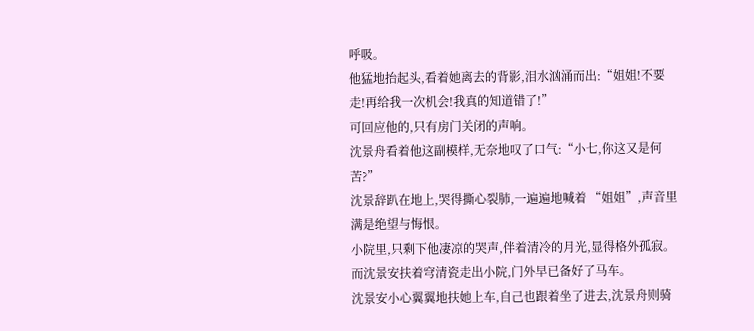呼吸。
他猛地抬起头,看着她离去的背影,泪水汹涌而出:“姐姐!不要走!再给我一次机会!我真的知道错了!”
可回应他的,只有房门关闭的声响。
沈景舟看着他这副模样,无奈地叹了口气:“小七,你这又是何苦?”
沈景辞趴在地上,哭得撕心裂肺,一遍遍地喊着 “姐姐”,声音里满是绝望与悔恨。
小院里,只剩下他凄凉的哭声,伴着清冷的月光,显得格外孤寂。
而沈景安扶着穹清瓷走出小院,门外早已备好了马车。
沈景安小心翼翼地扶她上车,自己也跟着坐了进去,沈景舟则骑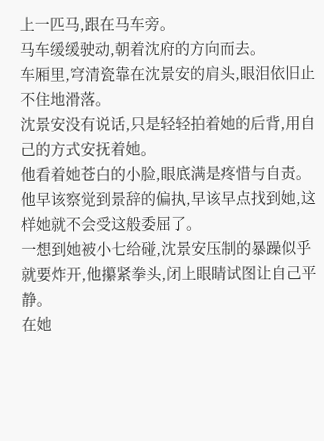上一匹马,跟在马车旁。
马车缓缓驶动,朝着沈府的方向而去。
车厢里,穹清瓷靠在沈景安的肩头,眼泪依旧止不住地滑落。
沈景安没有说话,只是轻轻拍着她的后背,用自己的方式安抚着她。
他看着她苍白的小脸,眼底满是疼惜与自责。
他早该察觉到景辞的偏执,早该早点找到她,这样她就不会受这般委屈了。
一想到她被小七给碰,沈景安压制的暴躁似乎就要炸开,他攥紧拳头,闭上眼睛试图让自己平静。
在她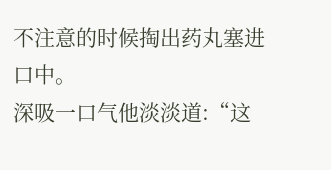不注意的时候掏出药丸塞进口中。
深吸一口气他淡淡道:“这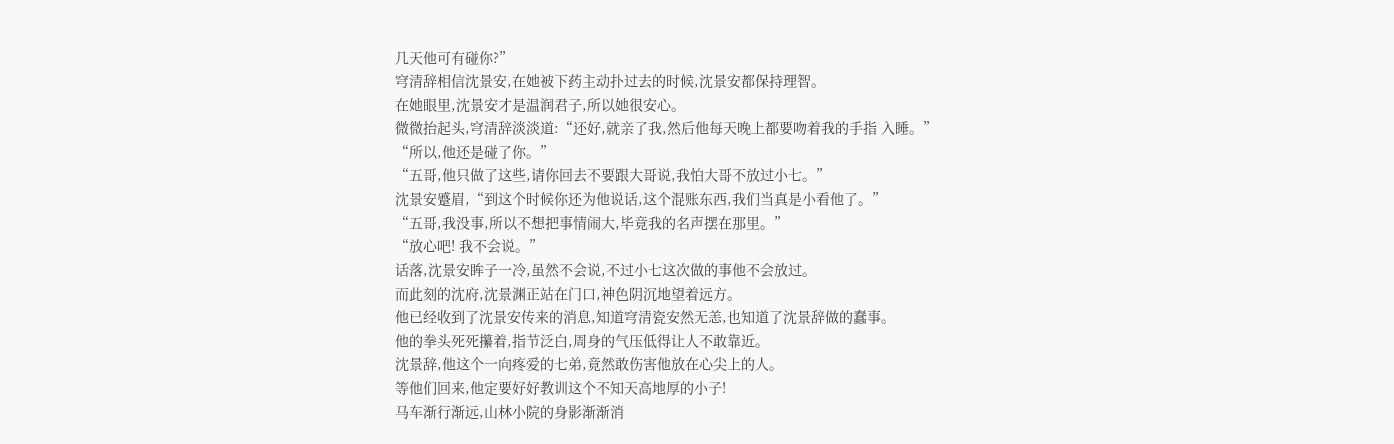几天他可有碰你?”
穹清辞相信沈景安,在她被下药主动扑过去的时候,沈景安都保持理智。
在她眼里,沈景安才是温润君子,所以她很安心。
微微抬起头,穹清辞淡淡道:“还好,就亲了我,然后他每天晚上都要吻着我的手指 入睡。”
“所以,他还是碰了你。”
“五哥,他只做了这些,请你回去不要跟大哥说,我怕大哥不放过小七。”
沈景安蹙眉,“到这个时候你还为他说话,这个混账东西,我们当真是小看他了。”
“五哥,我没事,所以不想把事情闹大,毕竟我的名声摆在那里。”
“放心吧! 我不会说。”
话落,沈景安眸子一冷,虽然不会说,不过小七这次做的事他不会放过。
而此刻的沈府,沈景渊正站在门口,神色阴沉地望着远方。
他已经收到了沈景安传来的消息,知道穹清瓷安然无恙,也知道了沈景辞做的蠢事。
他的拳头死死攥着,指节泛白,周身的气压低得让人不敢靠近。
沈景辞,他这个一向疼爱的七弟,竟然敢伤害他放在心尖上的人。
等他们回来,他定要好好教训这个不知天高地厚的小子!
马车渐行渐远,山林小院的身影渐渐消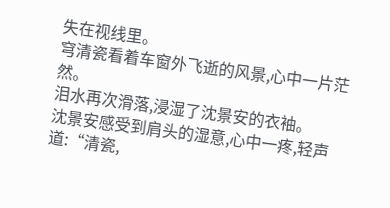失在视线里。
穹清瓷看着车窗外飞逝的风景,心中一片茫然。
泪水再次滑落,浸湿了沈景安的衣袖。
沈景安感受到肩头的湿意,心中一疼,轻声道:“清瓷,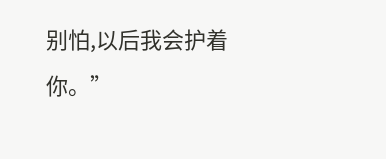别怕,以后我会护着你。”